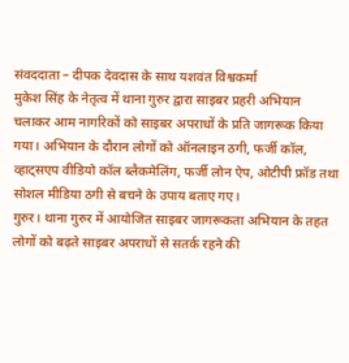संवददाता – दीपक देवदास के साथ यशवंत विश्वकर्मा
मुकेश सिंह के नेतृत्व में थाना गुरुर द्वारा साइबर प्रहरी अभियान चलाकर आम नागरिकों को साइबर अपराधों के प्रति जागरूक किया गया। अभियान के दौरान लोगों को ऑनलाइन ठगी, फर्जी कॉल, व्हाट्सएप वीडियो कॉल ब्लैकमेलिंग, फर्जी लोन ऐप, ओटीपी फ्रॉड तथा सोशल मीडिया ठगी से बचने के उपाय बताए गए।
गुरुर। थाना गुरुर में आयोजित साइबर जागरूकता अभियान के तहत लोगों को बढ़ते साइबर अपराधों से सतर्क रहने की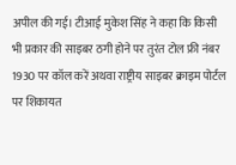अपील की गई। टीआई मुकेश सिंह ने कहा कि किसी भी प्रकार की साइबर ठगी होने पर तुरंत टोल फ्री नंबर 1930 पर कॉल करें अथवा राष्ट्रीय साइबर क्राइम पोर्टल पर शिकायत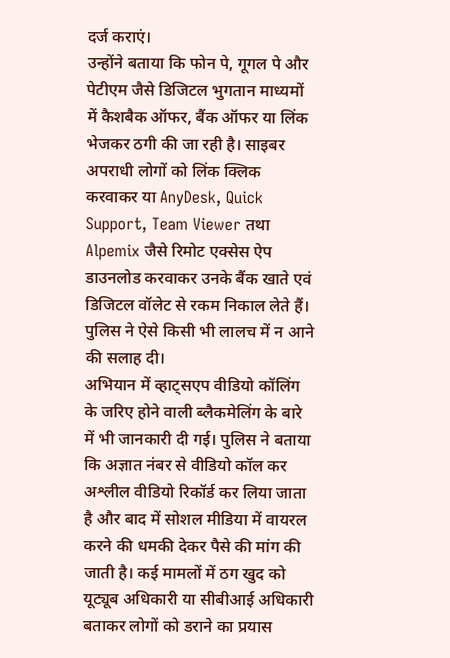दर्ज कराएं।
उन्होंने बताया कि फोन पे, गूगल पे और पेटीएम जैसे डिजिटल भुगतान माध्यमों में कैशबैक ऑफर, बैंक ऑफर या लिंक भेजकर ठगी की जा रही है। साइबर अपराधी लोगों को लिंक क्लिक करवाकर या AnyDesk, Quick Support, Team Viewer तथा Alpemix जैसे रिमोट एक्सेस ऐप डाउनलोड करवाकर उनके बैंक खाते एवं डिजिटल वॉलेट से रकम निकाल लेते हैं। पुलिस ने ऐसे किसी भी लालच में न आने की सलाह दी।
अभियान में व्हाट्सएप वीडियो कॉलिंग के जरिए होने वाली ब्लैकमेलिंग के बारे में भी जानकारी दी गई। पुलिस ने बताया कि अज्ञात नंबर से वीडियो कॉल कर अश्लील वीडियो रिकॉर्ड कर लिया जाता है और बाद में सोशल मीडिया में वायरल करने की धमकी देकर पैसे की मांग की जाती है। कई मामलों में ठग खुद को यूट्यूब अधिकारी या सीबीआई अधिकारी बताकर लोगों को डराने का प्रयास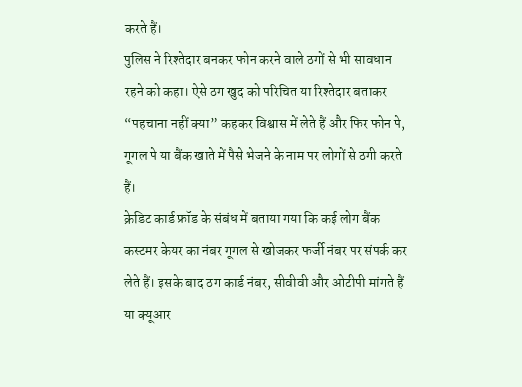करते हैं।
पुलिस ने रिश्तेदार बनकर फोन करने वाले ठगों से भी सावधान रहने को कहा। ऐसे ठग खुद को परिचित या रिश्तेदार बताकर “पहचाना नहीं क्या” कहकर विश्वास में लेते हैं और फिर फोन पे, गूगल पे या बैंक खाते में पैसे भेजने के नाम पर लोगों से ठगी करते हैं।
क्रेडिट कार्ड फ्रॉड के संबंध में बताया गया कि कई लोग बैंक कस्टमर केयर का नंबर गूगल से खोजकर फर्जी नंबर पर संपर्क कर लेते हैं। इसके बाद ठग कार्ड नंबर, सीवीवी और ओटीपी मांगते हैं या क्यूआर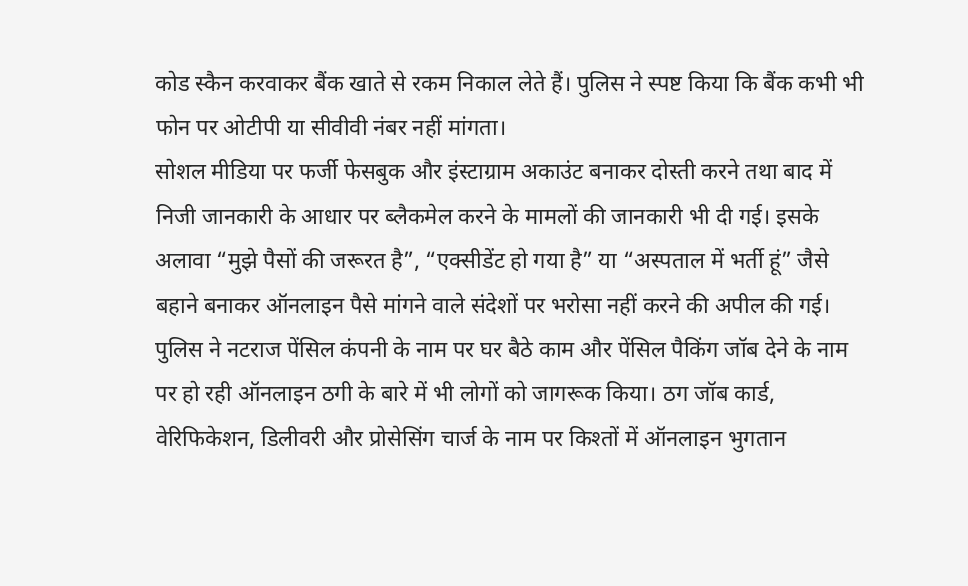कोड स्कैन करवाकर बैंक खाते से रकम निकाल लेते हैं। पुलिस ने स्पष्ट किया कि बैंक कभी भी फोन पर ओटीपी या सीवीवी नंबर नहीं मांगता।
सोशल मीडिया पर फर्जी फेसबुक और इंस्टाग्राम अकाउंट बनाकर दोस्ती करने तथा बाद में निजी जानकारी के आधार पर ब्लैकमेल करने के मामलों की जानकारी भी दी गई। इसके अलावा “मुझे पैसों की जरूरत है”, “एक्सीडेंट हो गया है” या “अस्पताल में भर्ती हूं” जैसे बहाने बनाकर ऑनलाइन पैसे मांगने वाले संदेशों पर भरोसा नहीं करने की अपील की गई।
पुलिस ने नटराज पेंसिल कंपनी के नाम पर घर बैठे काम और पेंसिल पैकिंग जॉब देने के नाम पर हो रही ऑनलाइन ठगी के बारे में भी लोगों को जागरूक किया। ठग जॉब कार्ड, वेरिफिकेशन, डिलीवरी और प्रोसेसिंग चार्ज के नाम पर किश्तों में ऑनलाइन भुगतान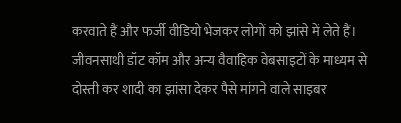करवाते हैं और फर्जी वीडियो भेजकर लोगों को झांसे में लेते हैं।
जीवनसाथी डॉट कॉम और अन्य वैवाहिक वेबसाइटों के माध्यम से दोस्ती कर शादी का झांसा देकर पैसे मांगने वाले साइबर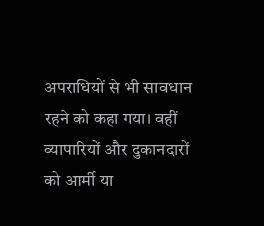अपराधियों से भी सावधान रहने को कहा गया। वहीं व्यापारियों और दुकानदारों को आर्मी या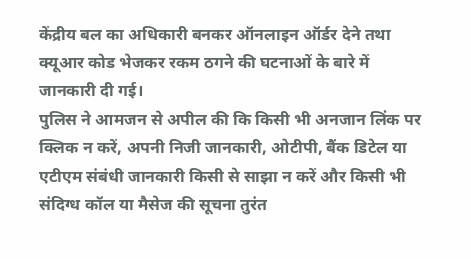केंद्रीय बल का अधिकारी बनकर ऑनलाइन ऑर्डर देने तथा क्यूआर कोड भेजकर रकम ठगने की घटनाओं के बारे में जानकारी दी गई।
पुलिस ने आमजन से अपील की कि किसी भी अनजान लिंक पर क्लिक न करें, अपनी निजी जानकारी, ओटीपी, बैंक डिटेल या एटीएम संबंधी जानकारी किसी से साझा न करें और किसी भी संदिग्ध कॉल या मैसेज की सूचना तुरंत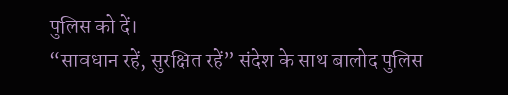पुलिस को दें।
“सावधान रहें, सुरक्षित रहें” संदेश के साथ बालोद पुलिस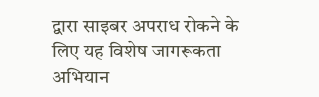द्वारा साइबर अपराध रोकने के लिए यह विशेष जागरूकता अभियान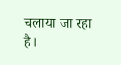चलाया जा रहा है।